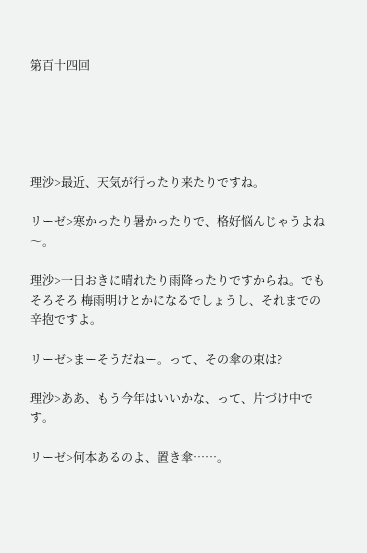第百十四回





理沙>最近、天気が行ったり来たりですね。

リーゼ>寒かったり暑かったりで、格好悩んじゃうよね〜。

理沙>一日おきに晴れたり雨降ったりですからね。でもそろそろ 梅雨明けとかになるでしょうし、それまでの辛抱ですよ。

リーゼ>まーそうだねー。って、その傘の束は?

理沙>ああ、もう今年はいいかな、って、片づけ中です。

リーゼ>何本あるのよ、置き傘……。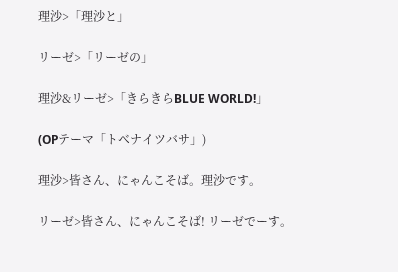理沙>「理沙と」

リーゼ>「リーゼの」

理沙&リーゼ>「きらきらBLUE WORLD!」

(OPテーマ「トベナイツバサ」)

理沙>皆さん、にゃんこそば。理沙です。

リーゼ>皆さん、にゃんこそば! リーゼでーす。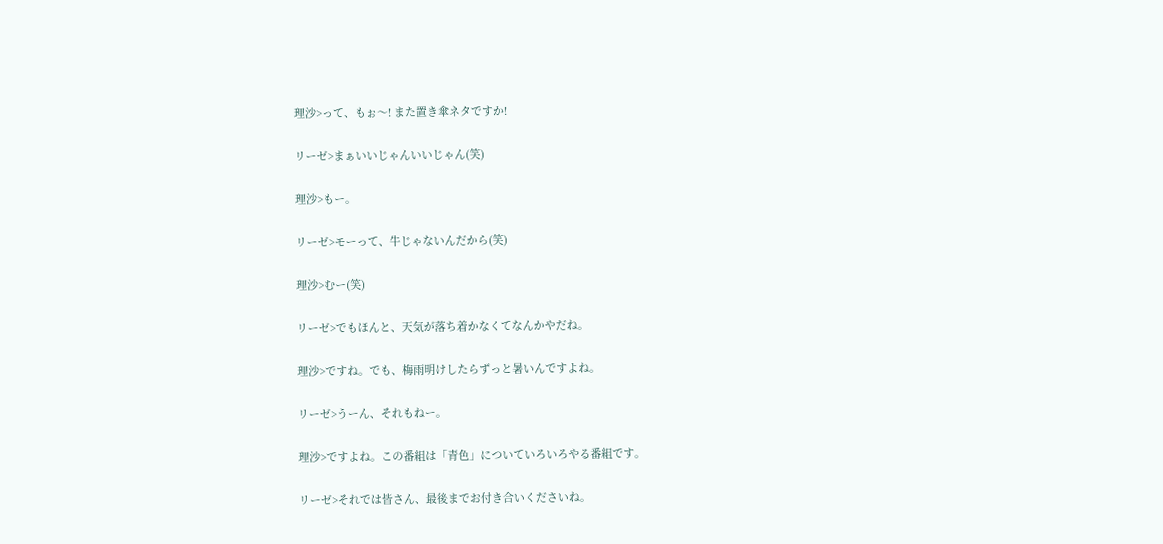理沙>って、もぉ〜! また置き傘ネタですか!

リーゼ>まぁいいじゃんいいじゃん(笑)

理沙>もー。

リーゼ>モーって、牛じゃないんだから(笑)

理沙>むー(笑)

リーゼ>でもほんと、天気が落ち着かなくてなんかやだね。

理沙>ですね。でも、梅雨明けしたらずっと暑いんですよね。

リーゼ>うーん、それもねー。

理沙>ですよね。この番組は「青色」についていろいろやる番組です。

リーゼ>それでは皆さん、最後までお付き合いくださいね。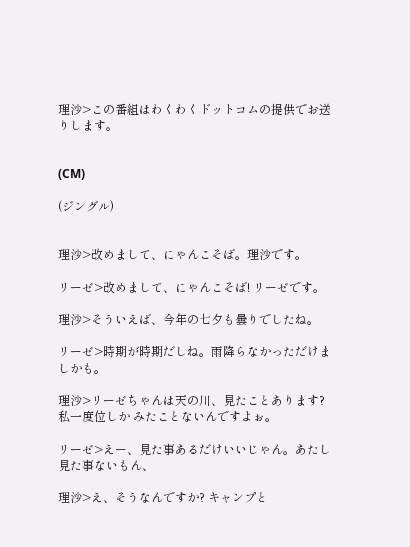理沙>この番組はわくわくドットコムの提供でお送りします。


(CM)

(ジングル)


理沙>改めまして、にゃんこそば。理沙です。

リーゼ>改めまして、にゃんこそば! リーゼです。

理沙>そういえば、今年の七夕も曇りでしたね。

リーゼ>時期が時期だしね。雨降らなかっただけましかも。

理沙>リーゼちゃんは天の川、見たことあります? 私一度位しか みたことないんですよぉ。

リーゼ>えー、見た事あるだけいいじゃん。あたし見た事ないもん、

理沙>え、そうなんですか? キャンプと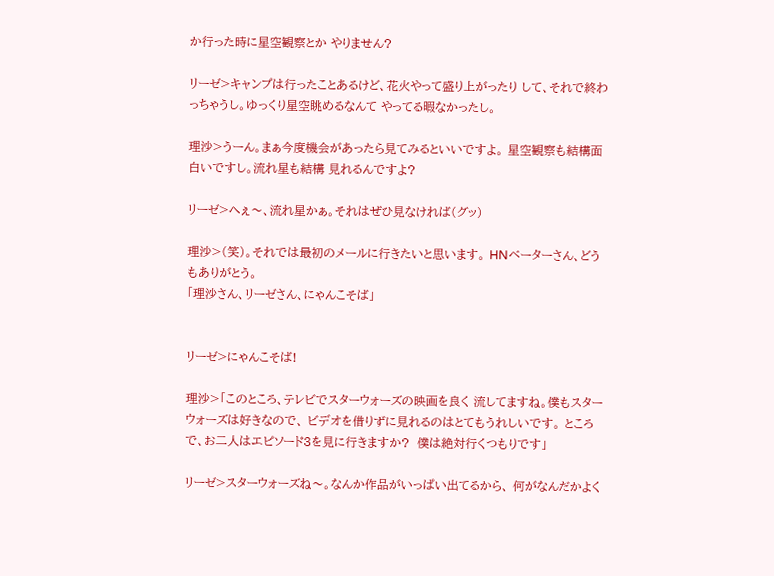か行った時に星空観察とか やりません?

リーゼ>キャンプは行ったことあるけど、花火やって盛り上がったり して、それで終わっちゃうし。ゆっくり星空眺めるなんて やってる暇なかったし。

理沙>うーん。まぁ今度機会があったら見てみるといいですよ。 星空観察も結構面白いですし。流れ星も結構 見れるんですよ?

リーゼ>へぇ〜、流れ星かぁ。それはぜひ見なければ(グッ)

理沙>(笑)。それでは最初のメールに行きたいと思います。 HNベーターさん、どうもありがとう。
「理沙さん、リーゼさん、にゃんこそば」


リーゼ>にゃんこそば!

理沙>「このところ、テレビでスターウォーズの映画を良く 流してますね。僕もスターウォーズは好きなので、 ビデオを借りずに見れるのはとてもうれしいです。 ところで、お二人はエピソード3を見に行きますか?  僕は絶対行くつもりです」

リーゼ>スターウォーズね〜。なんか作品がいっぱい出てるから、 何がなんだかよく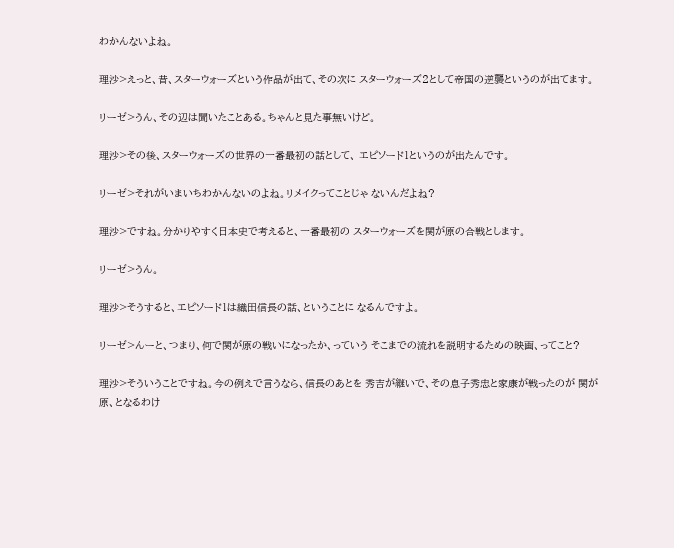わかんないよね。

理沙>えっと、昔、スターウォーズという作品が出て、その次に スターウォーズ2として帝国の逆襲というのが出てます。

リーゼ>うん、その辺は聞いたことある。ちゃんと見た事無いけど。

理沙>その後、スターウォーズの世界の一番最初の話として、 エピソード1というのが出たんです。

リーゼ>それがいまいちわかんないのよね。リメイクってことじゃ ないんだよね?

理沙>ですね。分かりやすく日本史で考えると、一番最初の スターウォーズを関が原の合戦とします。

リーゼ>うん。

理沙>そうすると、エピソード1は織田信長の話、ということに なるんですよ。

リーゼ>んーと、つまり、何で関が原の戦いになったか、っていう そこまでの流れを説明するための映画、ってこと?

理沙>そういうことですね。今の例えで言うなら、信長のあとを 秀吉が継いで、その息子秀忠と家康が戦ったのが 関が原、となるわけ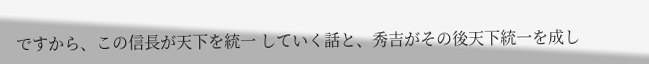ですから、この信長が天下を統一 していく話と、秀吉がその後天下統一を成し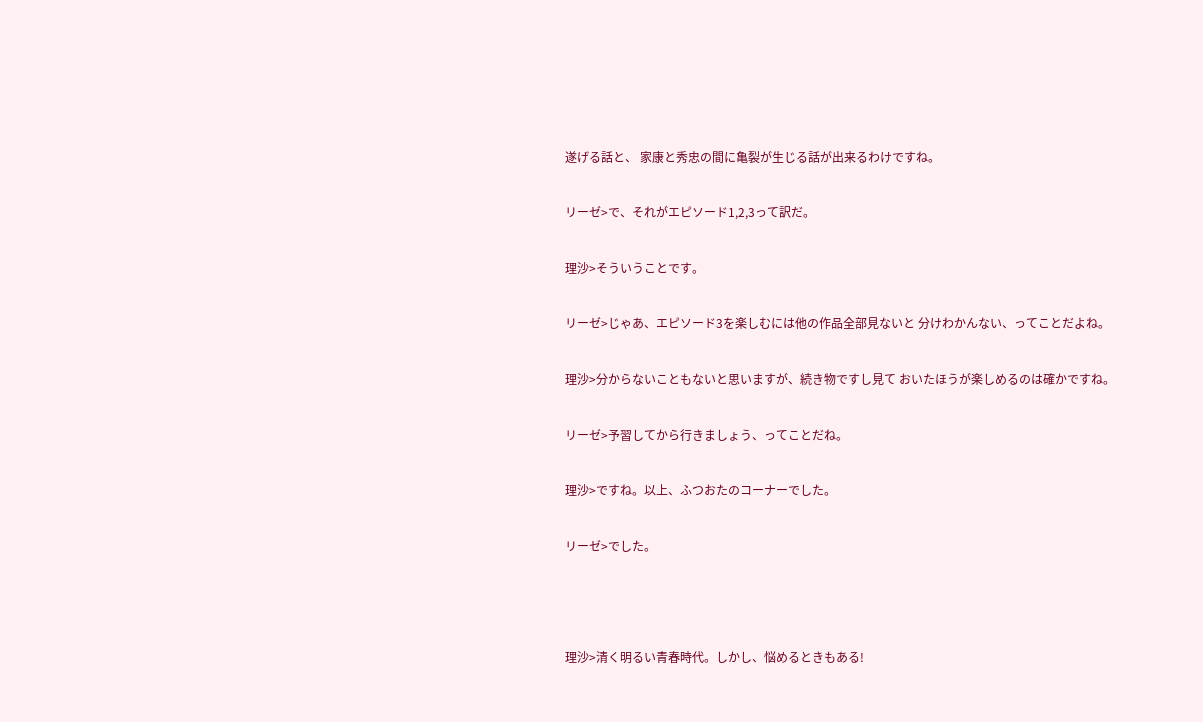遂げる話と、 家康と秀忠の間に亀裂が生じる話が出来るわけですね。

リーゼ>で、それがエピソード1,2,3って訳だ。

理沙>そういうことです。

リーゼ>じゃあ、エピソード3を楽しむには他の作品全部見ないと 分けわかんない、ってことだよね。

理沙>分からないこともないと思いますが、続き物ですし見て おいたほうが楽しめるのは確かですね。

リーゼ>予習してから行きましょう、ってことだね。

理沙>ですね。以上、ふつおたのコーナーでした。

リーゼ>でした。



理沙>清く明るい青春時代。しかし、悩めるときもある!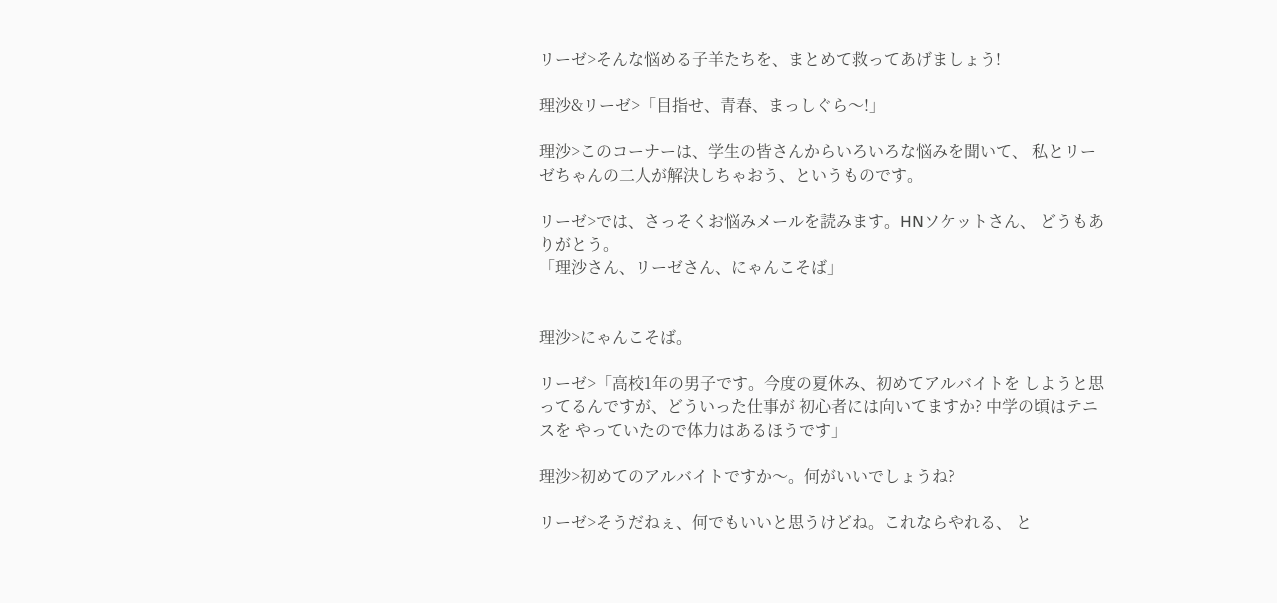リーゼ>そんな悩める子羊たちを、まとめて救ってあげましょう!

理沙&リーゼ>「目指せ、青春、まっしぐら〜!」

理沙>このコーナーは、学生の皆さんからいろいろな悩みを聞いて、 私とリーゼちゃんの二人が解決しちゃおう、というものです。

リーゼ>では、さっそくお悩みメールを読みます。HNソケットさん、 どうもありがとう。
「理沙さん、リーゼさん、にゃんこそば」


理沙>にゃんこそば。

リーゼ>「高校1年の男子です。今度の夏休み、初めてアルバイトを しようと思ってるんですが、どういった仕事が 初心者には向いてますか? 中学の頃はテニスを やっていたので体力はあるほうです」

理沙>初めてのアルバイトですか〜。何がいいでしょうね?

リーゼ>そうだねぇ、何でもいいと思うけどね。これならやれる、 と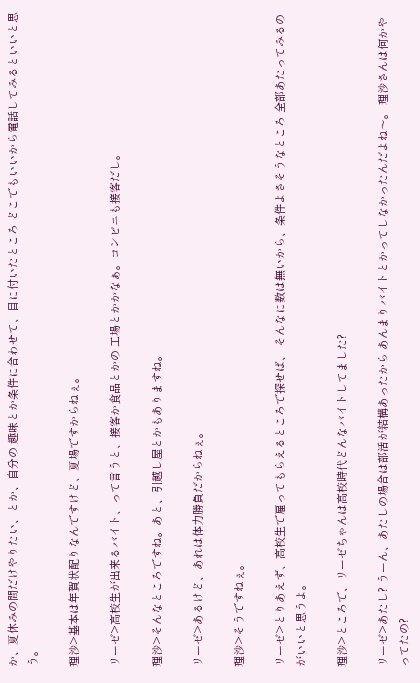か、夏休みの間だけやりたい、とか、自分の 趣味とか条件に合わせて、目に付いたところ どこでもいいから電話してみるといいと思う。

理沙>基本は年賀状配りなんですけど、夏場ですからねぇ。

リーゼ>高校生が出来るバイト、って言うと、接客か食品とかの 工場とかかなぁ。コンビニも接客だし。

理沙>そんなところですね。あと、引越し屋とかもありますね。

リーゼ>あるけど、あれは体力勝負だからねぇ。

理沙>そうですねぇ。

リーゼ>とりあえず、高校生で雇ってもらえるところで探せば、 そんなに数は無いから、条件よさそうなところ 全部あたってみるのがいいと思うよ。

理沙>ところで、リーゼちゃんは高校時代どんなバイトしてました?

リーゼ>あたし? うーん、あたしの場合は部活が結構あったから あんまりバイトとかってしなかったんだよね〜。 理沙さんは何かやってたの?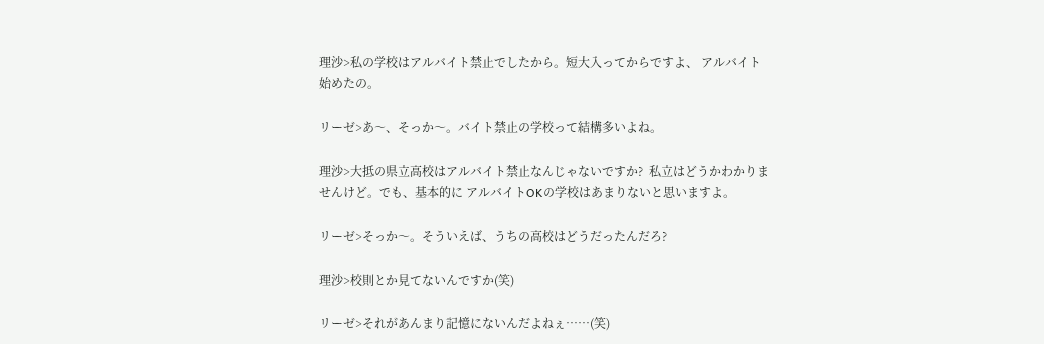理沙>私の学校はアルバイト禁止でしたから。短大入ってからですよ、 アルバイト始めたの。

リーゼ>あ〜、そっか〜。バイト禁止の学校って結構多いよね。

理沙>大抵の県立高校はアルバイト禁止なんじゃないですか?  私立はどうかわかりませんけど。でも、基本的に アルバイトOKの学校はあまりないと思いますよ。

リーゼ>そっか〜。そういえば、うちの高校はどうだったんだろ?

理沙>校則とか見てないんですか(笑)

リーゼ>それがあんまり記憶にないんだよねぇ……(笑)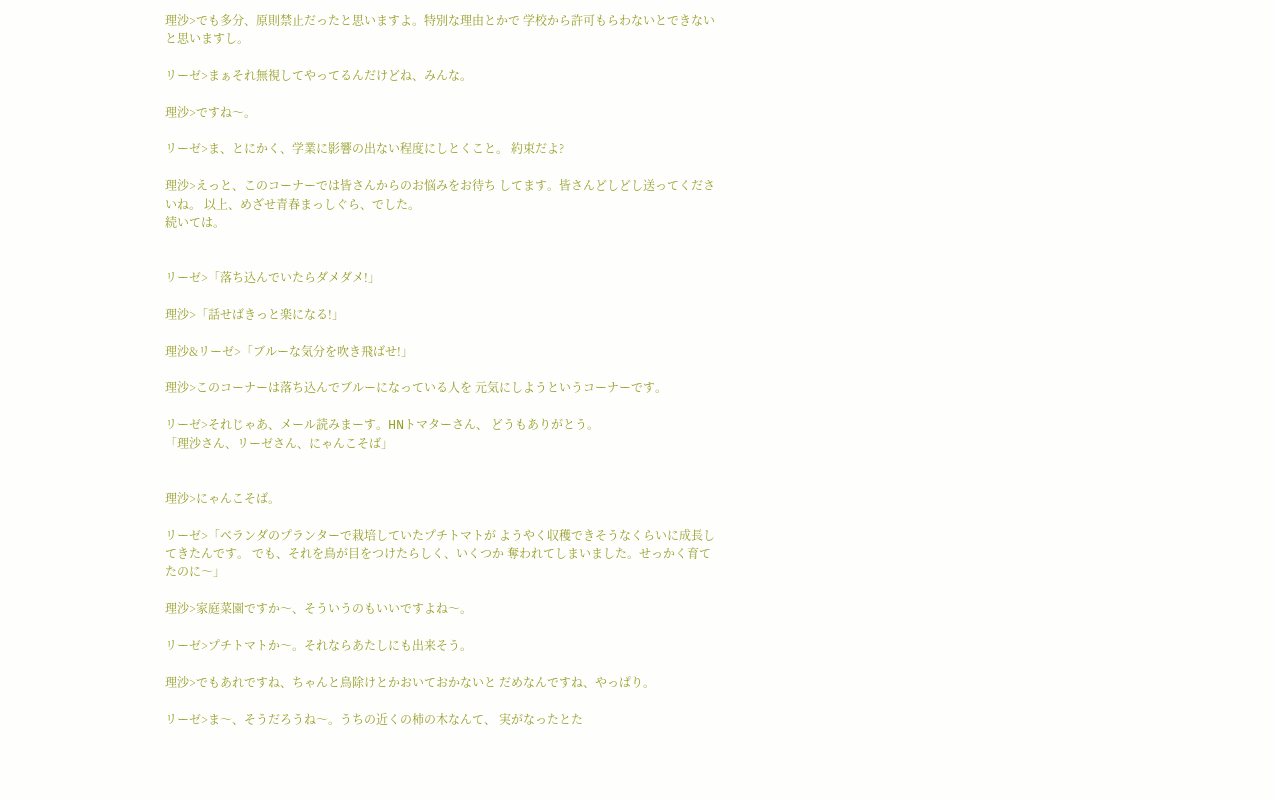理沙>でも多分、原則禁止だったと思いますよ。特別な理由とかで 学校から許可もらわないとできないと思いますし。

リーゼ>まぁそれ無視してやってるんだけどね、みんな。

理沙>ですね〜。

リーゼ>ま、とにかく、学業に影響の出ない程度にしとくこと。 約束だよ?

理沙>えっと、このコーナーでは皆さんからのお悩みをお待ち してます。皆さんどしどし送ってくださいね。 以上、めざせ青春まっしぐら、でした。
続いては。


リーゼ>「落ち込んでいたらダメダメ!」

理沙>「話せばきっと楽になる!」

理沙&リーゼ>「ブルーな気分を吹き飛ばせ!」

理沙>このコーナーは落ち込んでブルーになっている人を 元気にしようというコーナーです。

リーゼ>それじゃあ、メール読みまーす。HNトマターさん、 どうもありがとう。
「理沙さん、リーゼさん、にゃんこそば」


理沙>にゃんこそば。

リーゼ>「ベランダのプランターで栽培していたプチトマトが ようやく収穫できそうなくらいに成長してきたんです。 でも、それを鳥が目をつけたらしく、いくつか 奪われてしまいました。せっかく育てたのに〜」

理沙>家庭菜園ですか〜、そういうのもいいですよね〜。

リーゼ>プチトマトか〜。それならあたしにも出来そう。

理沙>でもあれですね、ちゃんと鳥除けとかおいておかないと だめなんですね、やっぱり。

リーゼ>ま〜、そうだろうね〜。うちの近くの柿の木なんて、 実がなったとた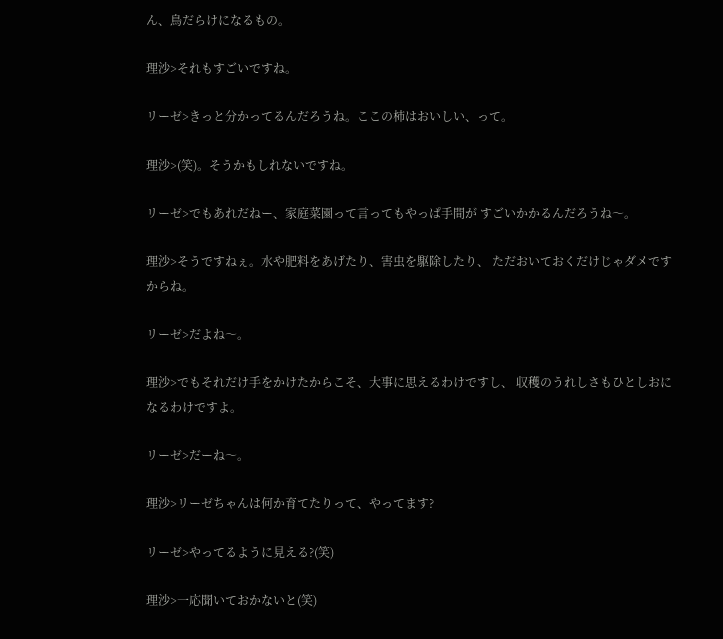ん、鳥だらけになるもの。

理沙>それもすごいですね。

リーゼ>きっと分かってるんだろうね。ここの柿はおいしい、って。

理沙>(笑)。そうかもしれないですね。

リーゼ>でもあれだねー、家庭菜園って言ってもやっぱ手間が すごいかかるんだろうね〜。

理沙>そうですねぇ。水や肥料をあげたり、害虫を駆除したり、 ただおいておくだけじゃダメですからね。

リーゼ>だよね〜。

理沙>でもそれだけ手をかけたからこそ、大事に思えるわけですし、 収穫のうれしさもひとしおになるわけですよ。

リーゼ>だーね〜。

理沙>リーゼちゃんは何か育てたりって、やってます?

リーゼ>やってるように見える?(笑)

理沙>一応聞いておかないと(笑)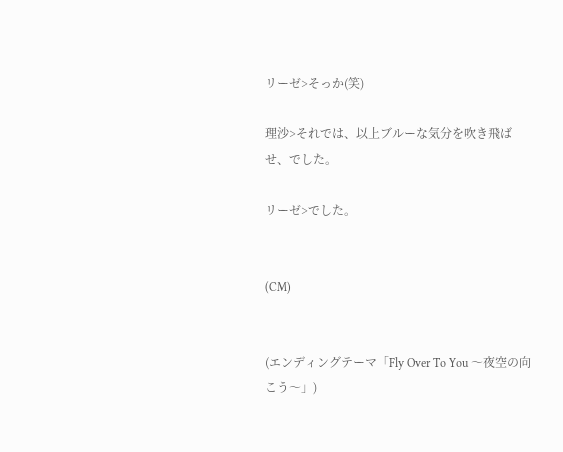リーゼ>そっか(笑)

理沙>それでは、以上ブルーな気分を吹き飛ばせ、でした。

リーゼ>でした。


(CM)


(エンディングテーマ「Fly Over To You 〜夜空の向こう〜」)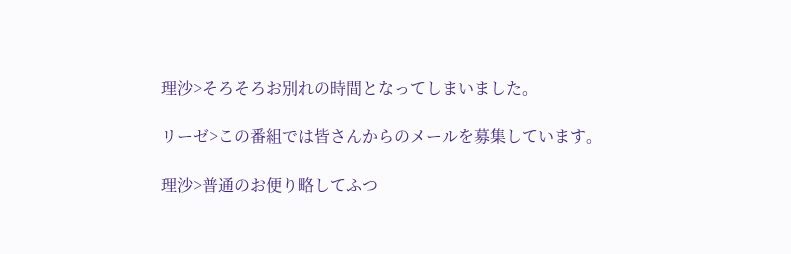理沙>そろそろお別れの時間となってしまいました。

リーゼ>この番組では皆さんからのメールを募集しています。

理沙>普通のお便り略してふつ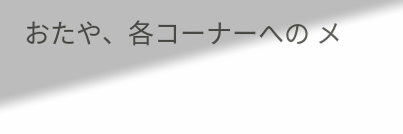おたや、各コーナーへの メ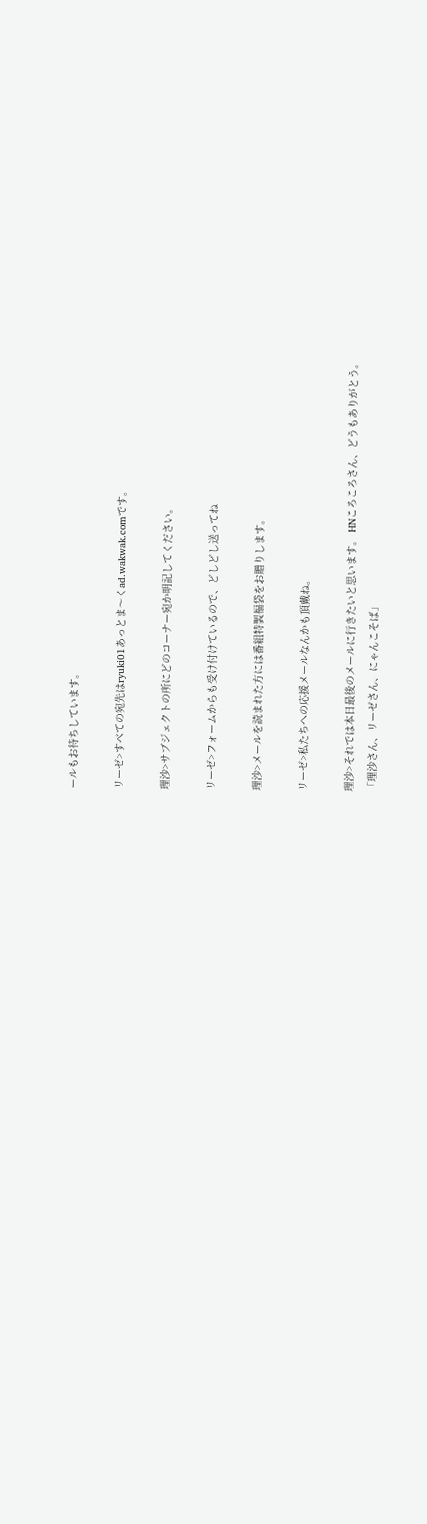ールもお待ちしています。

リーゼ>すべての宛先はryuki01あっとま〜くad.wakwak.comです。

理沙>サブジェクトの所にどのコーナー宛か明記してください。

リーゼ>フォームからも受け付けているので、どしどし送ってね

理沙>メールを読まれた方には番組特製福袋をお贈りします。

リーゼ>私たちへの応援メールなんかも頂戴ね。

理沙>それでは本日最後のメールに行きたいと思います。 HNころころさん、どうもありがとう。
「理沙さん、リーゼさん、にゃんこそば」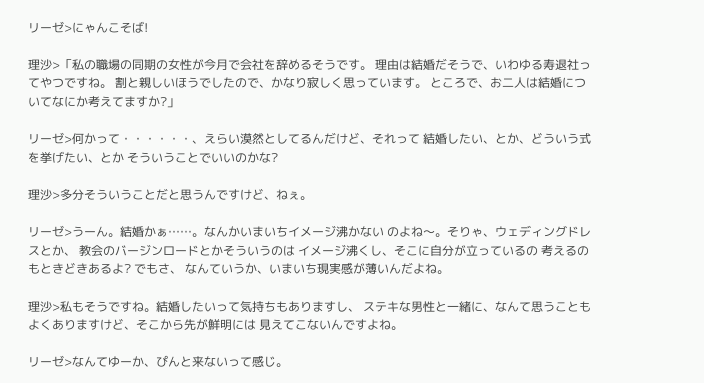リーゼ>にゃんこそば!

理沙>「私の職場の同期の女性が今月で会社を辞めるそうです。 理由は結婚だそうで、いわゆる寿退社ってやつですね。 割と親しいほうでしたので、かなり寂しく思っています。 ところで、お二人は結婚についてなにか考えてますか?」

リーゼ>何かって・・・・・・、えらい漠然としてるんだけど、それって 結婚したい、とか、どういう式を挙げたい、とか そういうことでいいのかな?

理沙>多分そういうことだと思うんですけど、ねぇ。

リーゼ>うーん。結婚かぁ……。なんかいまいちイメージ沸かない のよね〜。そりゃ、ウェディングドレスとか、 教会のバージンロードとかそういうのは イメージ沸くし、そこに自分が立っているの 考えるのもときどきあるよ? でもさ、 なんていうか、いまいち現実感が薄いんだよね。

理沙>私もそうですね。結婚したいって気持ちもありますし、 ステキな男性と一緒に、なんて思うことも よくありますけど、そこから先が鮮明には 見えてこないんですよね。

リーゼ>なんてゆーか、ぴんと来ないって感じ。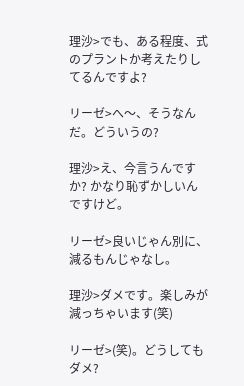理沙>でも、ある程度、式のプラントか考えたりしてるんですよ?

リーゼ>へ〜、そうなんだ。どういうの?

理沙>え、今言うんですか? かなり恥ずかしいんですけど。

リーゼ>良いじゃん別に、減るもんじゃなし。

理沙>ダメです。楽しみが減っちゃいます(笑)

リーゼ>(笑)。どうしてもダメ?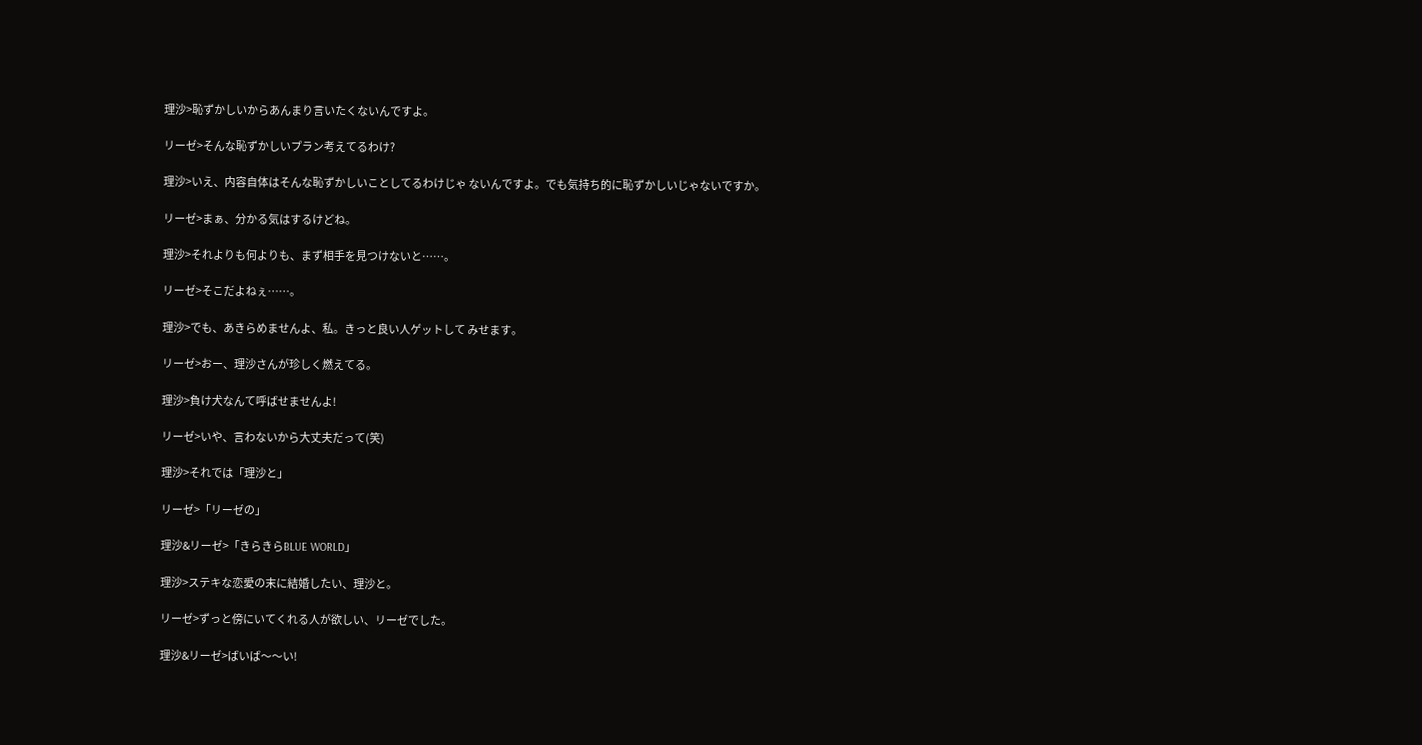理沙>恥ずかしいからあんまり言いたくないんですよ。

リーゼ>そんな恥ずかしいプラン考えてるわけ?

理沙>いえ、内容自体はそんな恥ずかしいことしてるわけじゃ ないんですよ。でも気持ち的に恥ずかしいじゃないですか。

リーゼ>まぁ、分かる気はするけどね。

理沙>それよりも何よりも、まず相手を見つけないと……。

リーゼ>そこだよねぇ……。

理沙>でも、あきらめませんよ、私。きっと良い人ゲットして みせます。

リーゼ>おー、理沙さんが珍しく燃えてる。

理沙>負け犬なんて呼ばせませんよ!

リーゼ>いや、言わないから大丈夫だって(笑)

理沙>それでは「理沙と」

リーゼ>「リーゼの」

理沙&リーゼ>「きらきらBLUE WORLD」

理沙>ステキな恋愛の末に結婚したい、理沙と。

リーゼ>ずっと傍にいてくれる人が欲しい、リーゼでした。

理沙&リーゼ>ばいば〜〜い!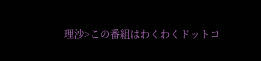理沙>この番組はわくわくドットコ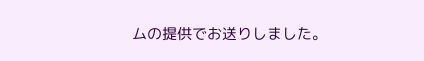ムの提供でお送りしました。